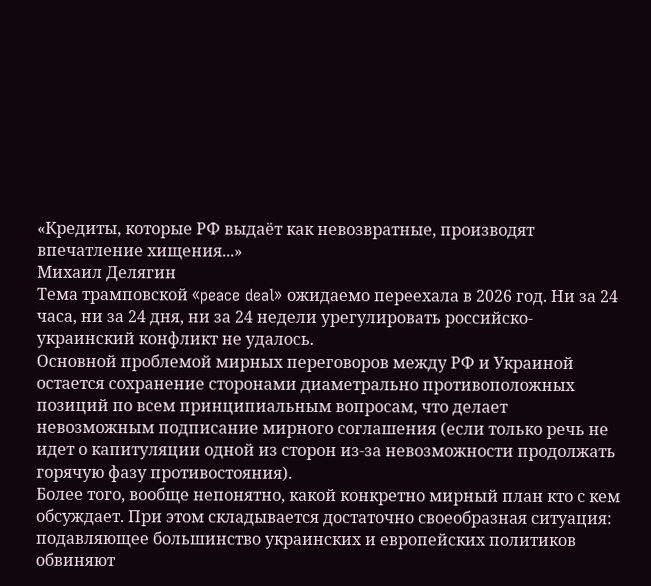«Кредиты, которые РФ выдаёт как невозвратные, производят впечатление хищения...»
Михаил Делягин
Тема трамповской «peace deal» ожидаемо переехала в 2026 год. Ни за 24 часа, ни за 24 дня, ни за 24 недели урегулировать российско-украинский конфликт не удалось.
Основной проблемой мирных переговоров между РФ и Украиной остается сохранение сторонами диаметрально противоположных позиций по всем принципиальным вопросам, что делает невозможным подписание мирного соглашения (если только речь не идет о капитуляции одной из сторон из-за невозможности продолжать горячую фазу противостояния).
Более того, вообще непонятно, какой конкретно мирный план кто с кем обсуждает. При этом складывается достаточно своеобразная ситуация: подавляющее большинство украинских и европейских политиков обвиняют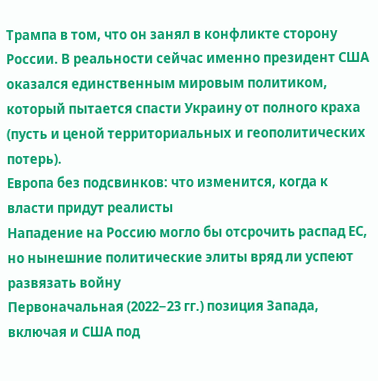Трампа в том, что он занял в конфликте сторону России. В реальности сейчас именно президент США оказался единственным мировым политиком, который пытается спасти Украину от полного краха (пусть и ценой территориальных и геополитических потерь).
Европа без подсвинков: что изменится, когда к власти придут реалисты
Нападение на Россию могло бы отсрочить распад ЕС, но нынешние политические элиты вряд ли успеют развязать войну
Первоначальная (2022−23 гг.) позиция Запада, включая и США под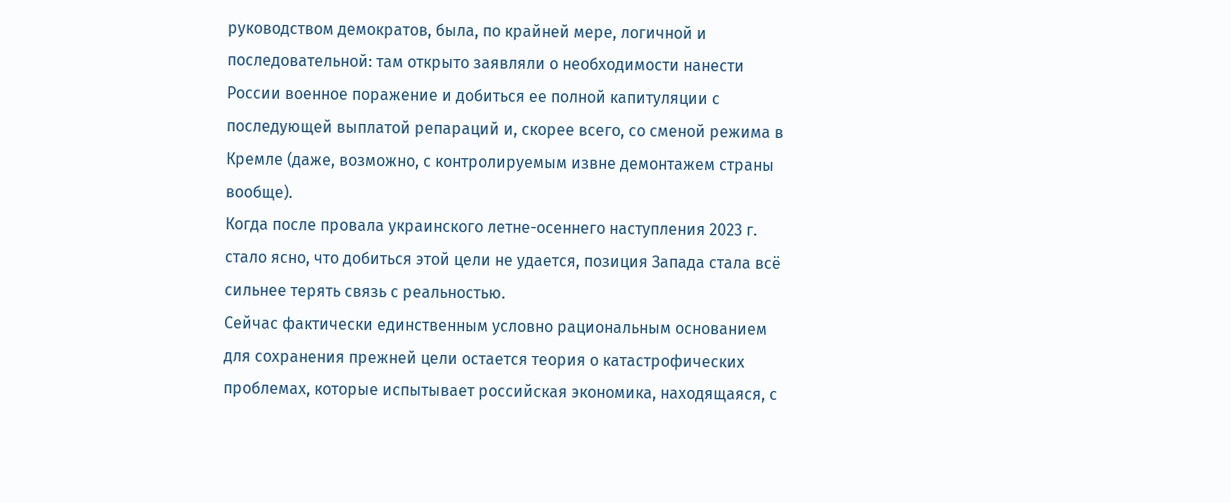руководством демократов, была, по крайней мере, логичной и последовательной: там открыто заявляли о необходимости нанести России военное поражение и добиться ее полной капитуляции с последующей выплатой репараций и, скорее всего, со сменой режима в Кремле (даже, возможно, с контролируемым извне демонтажем страны вообще).
Когда после провала украинского летне-осеннего наступления 2023 г. стало ясно, что добиться этой цели не удается, позиция Запада стала всё сильнее терять связь с реальностью.
Сейчас фактически единственным условно рациональным основанием для сохранения прежней цели остается теория о катастрофических проблемах, которые испытывает российская экономика, находящаяся, с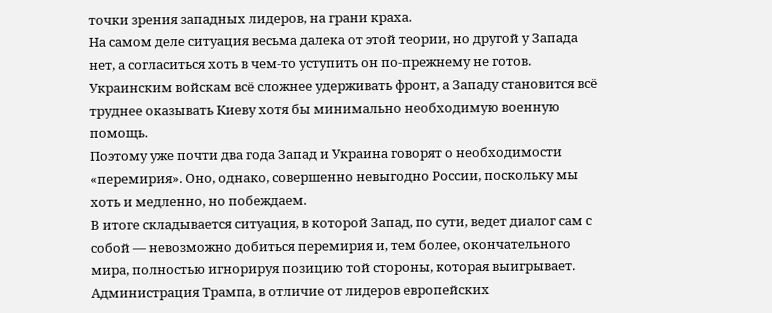точки зрения западных лидеров, на грани краха.
На самом деле ситуация весьма далека от этой теории, но другой у Запада нет, а согласиться хоть в чем-то уступить он по-прежнему не готов. Украинским войскам всё сложнее удерживать фронт, а Западу становится всё труднее оказывать Киеву хотя бы минимально необходимую военную помощь.
Поэтому уже почти два года Запад и Украина говорят о необходимости «перемирия». Оно, однако, совершенно невыгодно России, поскольку мы хоть и медленно, но побеждаем.
В итоге складывается ситуация, в которой Запад, по сути, ведет диалог сам с собой — невозможно добиться перемирия и, тем более, окончательного мира, полностью игнорируя позицию той стороны, которая выигрывает.
Администрация Трампа, в отличие от лидеров европейских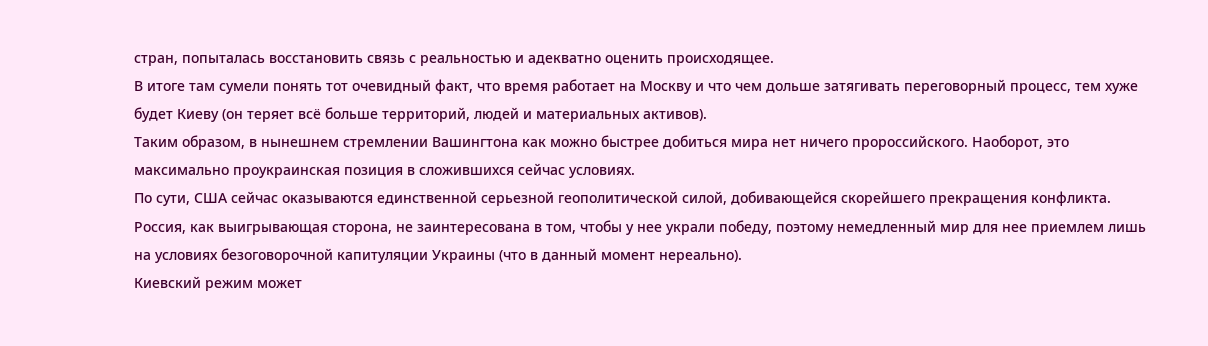стран, попыталась восстановить связь с реальностью и адекватно оценить происходящее.
В итоге там сумели понять тот очевидный факт, что время работает на Москву и что чем дольше затягивать переговорный процесс, тем хуже будет Киеву (он теряет всё больше территорий, людей и материальных активов).
Таким образом, в нынешнем стремлении Вашингтона как можно быстрее добиться мира нет ничего пророссийского. Наоборот, это максимально проукраинская позиция в сложившихся сейчас условиях.
По сути, США сейчас оказываются единственной серьезной геополитической силой, добивающейся скорейшего прекращения конфликта.
Россия, как выигрывающая сторона, не заинтересована в том, чтобы у нее украли победу, поэтому немедленный мир для нее приемлем лишь на условиях безоговорочной капитуляции Украины (что в данный момент нереально).
Киевский режим может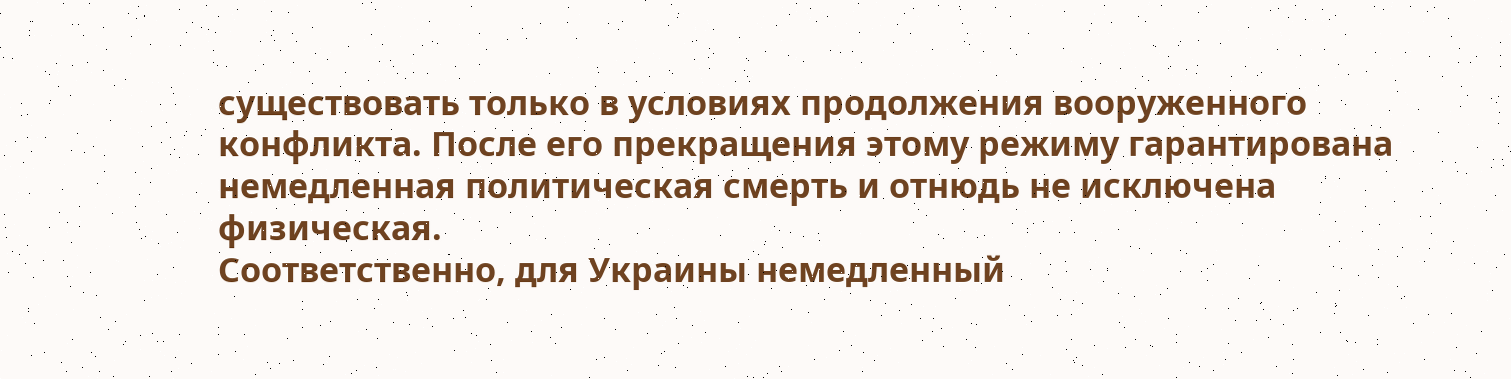существовать только в условиях продолжения вооруженного конфликта. После его прекращения этому режиму гарантирована немедленная политическая смерть и отнюдь не исключена физическая.
Соответственно, для Украины немедленный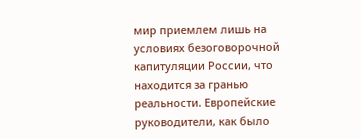мир приемлем лишь на условиях безоговорочной капитуляции России, что находится за гранью реальности. Европейские руководители, как было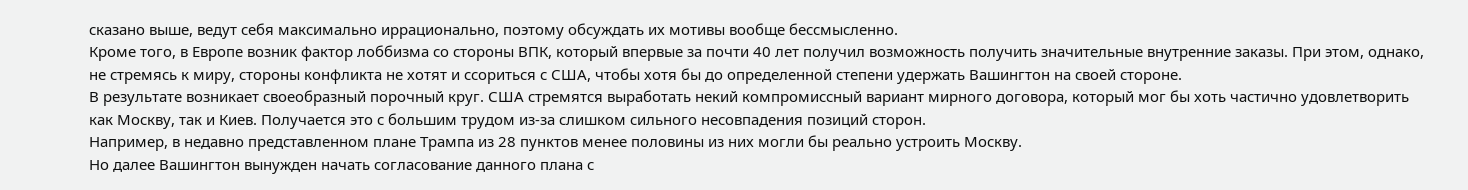сказано выше, ведут себя максимально иррационально, поэтому обсуждать их мотивы вообще бессмысленно.
Кроме того, в Европе возник фактор лоббизма со стороны ВПК, который впервые за почти 40 лет получил возможность получить значительные внутренние заказы. При этом, однако, не стремясь к миру, стороны конфликта не хотят и ссориться с США, чтобы хотя бы до определенной степени удержать Вашингтон на своей стороне.
В результате возникает своеобразный порочный круг. США стремятся выработать некий компромиссный вариант мирного договора, который мог бы хоть частично удовлетворить как Москву, так и Киев. Получается это с большим трудом из-за слишком сильного несовпадения позиций сторон.
Например, в недавно представленном плане Трампа из 28 пунктов менее половины из них могли бы реально устроить Москву.
Но далее Вашингтон вынужден начать согласование данного плана с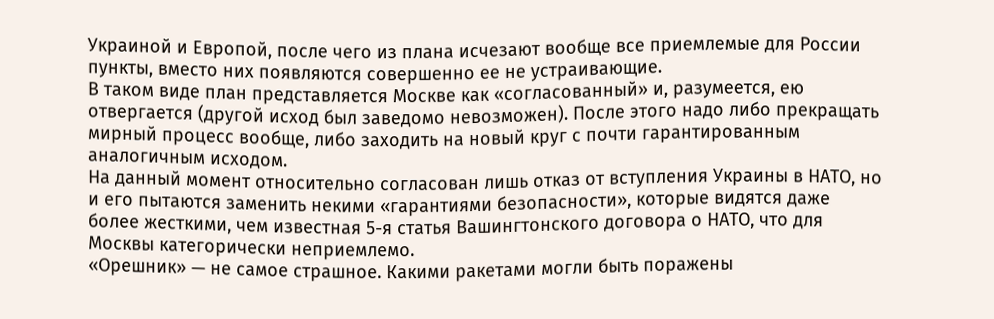Украиной и Европой, после чего из плана исчезают вообще все приемлемые для России пункты, вместо них появляются совершенно ее не устраивающие.
В таком виде план представляется Москве как «согласованный» и, разумеется, ею отвергается (другой исход был заведомо невозможен). После этого надо либо прекращать мирный процесс вообще, либо заходить на новый круг с почти гарантированным аналогичным исходом.
На данный момент относительно согласован лишь отказ от вступления Украины в НАТО, но и его пытаются заменить некими «гарантиями безопасности», которые видятся даже более жесткими, чем известная 5-я статья Вашингтонского договора о НАТО, что для Москвы категорически неприемлемо.
«Орешник» — не самое страшное. Какими ракетами могли быть поражены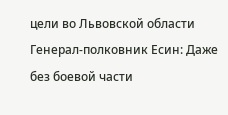цели во Львовской области
Генерал-полковник Есин: Даже без боевой части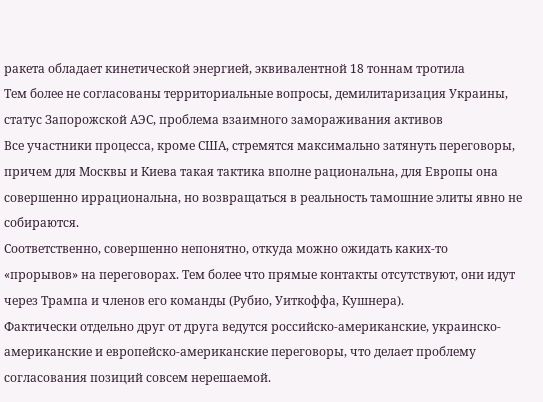ракета обладает кинетической энергией, эквивалентной 18 тоннам тротила
Тем более не согласованы территориальные вопросы, демилитаризация Украины, статус Запорожской АЭС, проблема взаимного замораживания активов
Все участники процесса, кроме США, стремятся максимально затянуть переговоры, причем для Москвы и Киева такая тактика вполне рациональна, для Европы она совершенно иррациональна, но возвращаться в реальность тамошние элиты явно не собираются.
Соответственно, совершенно непонятно, откуда можно ожидать каких-то «прорывов» на переговорах. Тем более что прямые контакты отсутствуют, они идут через Трампа и членов его команды (Рубио, Уиткоффа, Кушнера).
Фактически отдельно друг от друга ведутся российско-американские, украинско-американские и европейско-американские переговоры, что делает проблему согласования позиций совсем нерешаемой.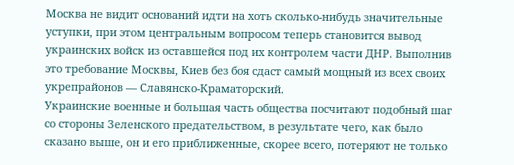Москва не видит оснований идти на хоть сколько-нибудь значительные уступки, при этом центральным вопросом теперь становится вывод украинских войск из оставшейся под их контролем части ДНР. Выполнив это требование Москвы, Киев без боя сдаст самый мощный из всех своих укрепрайонов — Славянско-Краматорский.
Украинские военные и большая часть общества посчитают подобный шаг со стороны Зеленского предательством, в результате чего, как было сказано выше, он и его приближенные, скорее всего, потеряют не только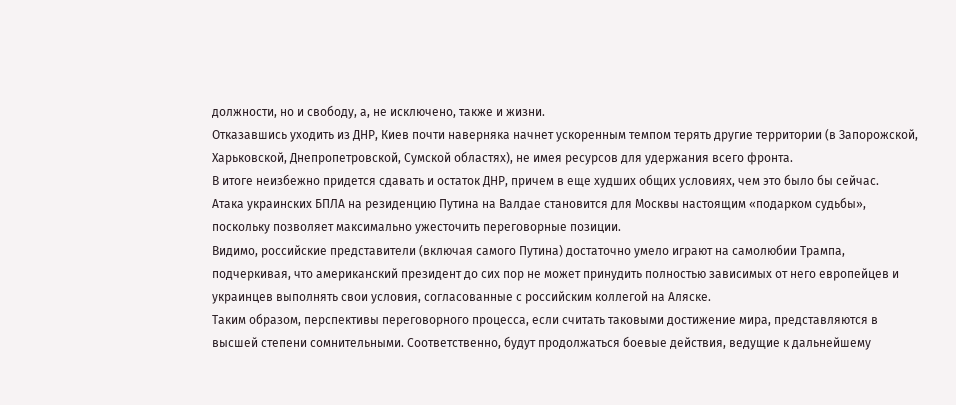должности, но и свободу, а, не исключено, также и жизни.
Отказавшись уходить из ДНР, Киев почти наверняка начнет ускоренным темпом терять другие территории (в Запорожской, Харьковской, Днепропетровской, Сумской областях), не имея ресурсов для удержания всего фронта.
В итоге неизбежно придется сдавать и остаток ДНР, причем в еще худших общих условиях, чем это было бы сейчас.
Атака украинских БПЛА на резиденцию Путина на Валдае становится для Москвы настоящим «подарком судьбы», поскольку позволяет максимально ужесточить переговорные позиции.
Видимо, российские представители (включая самого Путина) достаточно умело играют на самолюбии Трампа, подчеркивая, что американский президент до сих пор не может принудить полностью зависимых от него европейцев и украинцев выполнять свои условия, согласованные с российским коллегой на Аляске.
Таким образом, перспективы переговорного процесса, если считать таковыми достижение мира, представляются в высшей степени сомнительными. Соответственно, будут продолжаться боевые действия, ведущие к дальнейшему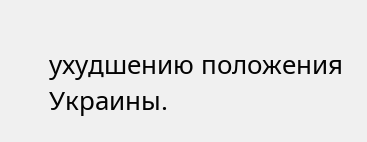ухудшению положения Украины.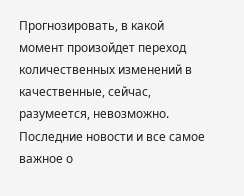Прогнозировать, в какой момент произойдет переход количественных изменений в качественные, сейчас, разумеется, невозможно.
Последние новости и все самое важное о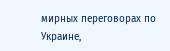мирных переговорах по Украине,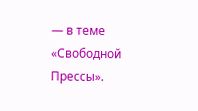— в теме «Свободной Прессы».